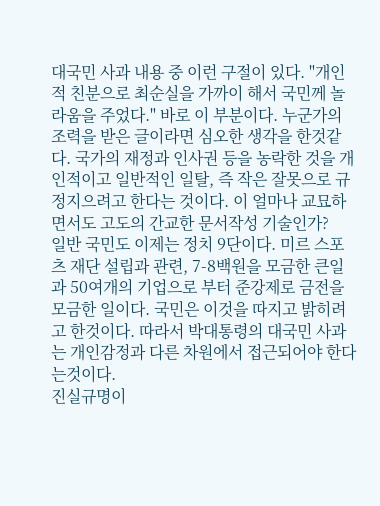대국민 사과 내용 중 이런 구절이 있다. "개인적 친분으로 최순실을 가까이 해서 국민께 놀라움을 주었다." 바로 이 부분이다. 누군가의 조력을 받은 글이라면 심오한 생각을 한것같다. 국가의 재정과 인사권 등을 농락한 것을 개인적이고 일반적인 일탈, 즉 작은 잘못으로 규정지으려고 한다는 것이다. 이 얼마나 교묘하면서도 고도의 간교한 문서작성 기술인가?
일반 국민도 이제는 정치 9단이다. 미르 스포츠 재단 설립과 관련, 7-8백원을 모금한 큰일과 50여개의 기업으로 부터 준강제로 금전을 모금한 일이다. 국민은 이것을 따지고 밝히려고 한것이다. 따라서 박대통령의 대국민 사과는 개인감정과 다른 차원에서 접근되어야 한다는것이다.
진실규명이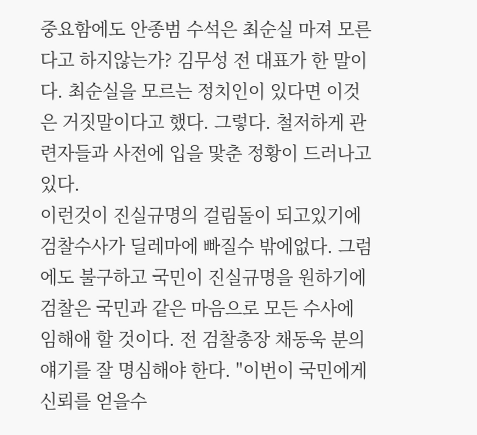중요함에도 안종범 수석은 최순실 마져 모른다고 하지않는가? 김무성 전 대표가 한 말이다. 최순실을 모르는 정치인이 있다면 이것은 거짓말이다고 했다. 그렇다. 철저하게 관련자들과 사전에 입을 맟춘 정황이 드러나고있다.
이런것이 진실규명의 걸림돌이 되고있기에 검찰수사가 딜레마에 빠질수 밖에없다. 그럼에도 불구하고 국민이 진실규명을 원하기에 검찰은 국민과 같은 마음으로 모든 수사에 임해애 할 것이다. 전 검찰총장 채동욱 분의 얘기를 잘 명심해야 한다. "이번이 국민에게 신뢰를 얻을수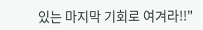있는 마지막 기회로 여겨라!!"